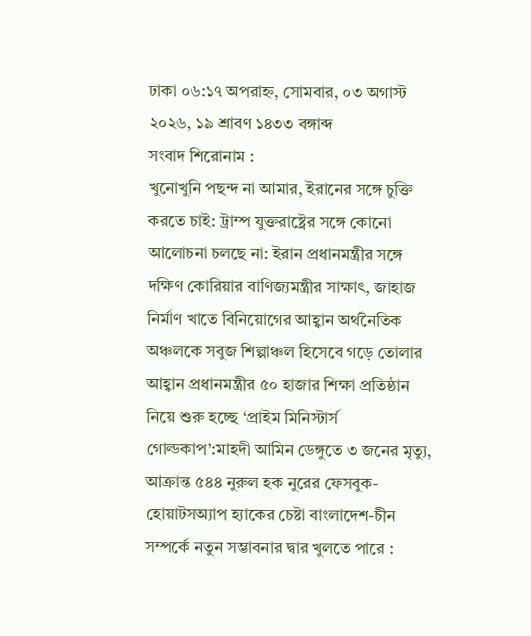ঢাকা ০৬:১৭ অপরাহ্ন, সোমবার, ০৩ অগাস্ট ২০২৬, ১৯ শ্রাবণ ১৪৩৩ বঙ্গাব্দ
সংবাদ শিরোনাম :
খুনোখুনি পছন্দ না আমার, ইরানের সঙ্গে চুক্তি করতে চাই: ট্রাম্প যুক্তরাষ্ট্রের সঙ্গে কোনো আলোচনা চলছে না: ইরান প্রধানমন্ত্রীর সঙ্গে দক্ষিণ কোরিয়ার বাণিজ্যমন্ত্রীর সাক্ষাৎ, জাহাজ নির্মাণ খাতে বিনিয়োগের আহ্বান অর্থনৈতিক অঞ্চলকে সবুজ শিল্পাঞ্চল হিসেবে গড়ে তোলার আহ্বান প্রধানমন্ত্রীর ৫০ হাজার শিক্ষা প্রতিষ্ঠান নিয়ে শুরু হচ্ছে ‘প্রাইম মিনিস্টার্স গোল্ডকাপ’:মাহদী আমিন ডেঙ্গুতে ৩ জনের মৃত্যু, আক্রান্ত ৫৪৪ নুরুল হক নুরের ফেসবুক-হোয়াটসঅ্যাপ হ্যাকের চেষ্টা বাংলাদেশ-চীন সম্পর্কে নতুন সম্ভাবনার দ্বার খুলতে পারে :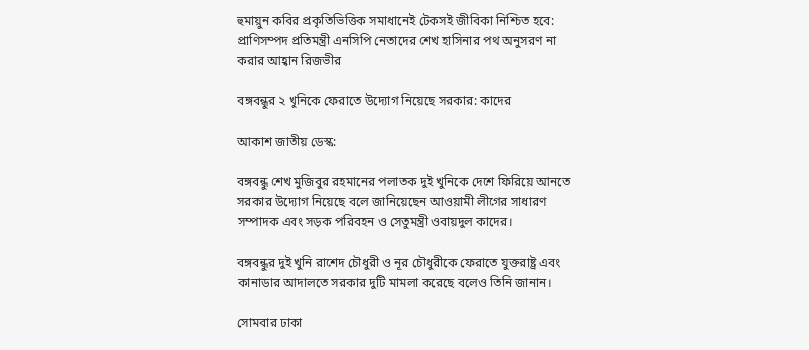হুমায়ুন কবির প্রকৃতিভিত্তিক সমাধানেই টেকসই জীবিকা নিশ্চিত হবে: প্রাণিসম্পদ প্রতিমন্ত্রী এনসিপি নেতাদের শেখ হাসিনার পথ অনুসরণ না করার আহ্বান রিজভীর

বঙ্গবন্ধুর ২ খুনিকে ফেরাতে উদ্যোগ নিয়েছে সরকার: কাদের

আকাশ জাতীয় ডেস্ক:

বঙ্গবন্ধু শেখ মুজিবুর রহমানের পলাতক দুই খুনিকে দেশে ফিরিয়ে আনতে সরকার উদ্যোগ নিয়েছে বলে জানিয়েছেন আওয়ামী লীগের সাধারণ সম্পাদক এবং সড়ক পরিবহন ও সেতুমন্ত্রী ওবায়দুল কাদের।

বঙ্গবন্ধুর দুই খুনি রাশেদ চৌধুরী ও নূর চৌধুরীকে ফেরাতে যুক্তরাষ্ট্র এবং কানাডার আদালতে সরকার দুটি মামলা করেছে বলেও তিনি জানান।

সোমবার ঢাকা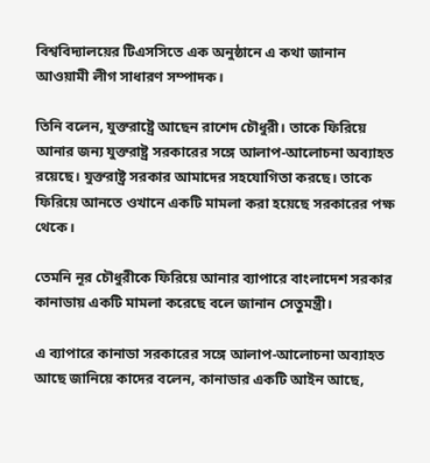বিশ্ববিদ্যালয়ের টিএসসিতে এক অনুষ্ঠানে এ কথা জানান আওয়ামী লীগ সাধারণ সম্পাদক।

তিনি বলেন, যুক্তরাষ্ট্রে আছেন রাশেদ চৌধুরী। তাকে ফিরিয়ে আনার জন্য যুক্তরাষ্ট্র সরকারের সঙ্গে আলাপ-আলোচনা অব্যাহত রয়েছে। যুক্তরাষ্ট্র সরকার আমাদের সহযোগিতা করছে। তাকে ফিরিয়ে আনতে ওখানে একটি মামলা করা হয়েছে সরকারের পক্ষ থেকে।

তেমনি নূর চৌধুরীকে ফিরিয়ে আনার ব্যাপারে বাংলাদেশ সরকার কানাডায় একটি মামলা করেছে বলে জানান সেতুমন্ত্রী।

এ ব্যাপারে কানাডা সরকারের সঙ্গে আলাপ-আলোচনা অব্যাহত আছে জানিয়ে কাদের বলেন, কানাডার একটি আইন আছে,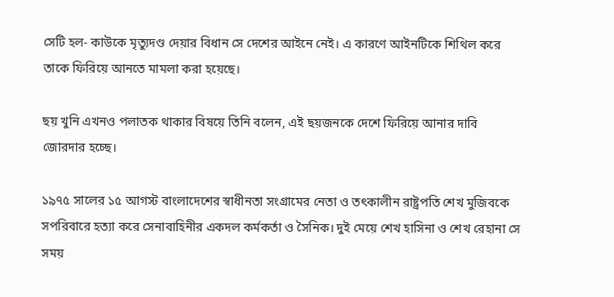সেটি হল- কাউকে মৃত্যুদণ্ড দেয়ার বিধান সে দেশের আইনে নেই। এ কারণে আইনটিকে শিথিল করে তাকে ফিরিয়ে আনতে মামলা করা হয়েছে।

ছয় খুনি এখনও পলাতক থাকার বিষয়ে তিনি বলেন, এই ছয়জনকে দেশে ফিরিয়ে আনার দাবি জোরদার হচ্ছে।

১৯৭৫ সালের ১৫ আগস্ট বাংলাদেশের স্বাধীনতা সংগ্রামের নেতা ও তৎকালীন রাষ্ট্রপতি শেখ মুজিবকে সপরিবারে হত্যা করে সেনাবাহিনীর একদল কর্মকর্তা ও সৈনিক। দুই মেয়ে শেখ হাসিনা ও শেখ রেহানা সে সময়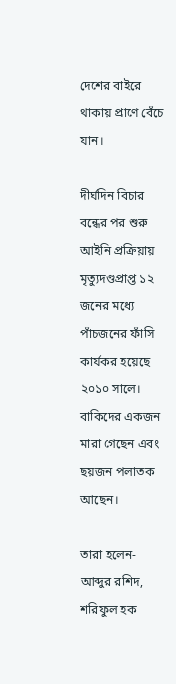দেশের বাইরে থাকায় প্রাণে বেঁচে যান।

দীর্ঘদিন বিচার বন্ধের পর শুরু আইনি প্রক্রিয়ায় মৃত্যুদণ্ডপ্রাপ্ত ১২ জনের মধ্যে পাঁচজনের ফাঁসি কার্যকর হয়েছে ২০১০ সালে। বাকিদের একজন মারা গেছেন এবং ছয়জন পলাতক আছেন।

তারা হলেন- আব্দুর রশিদ, শরিফুল হক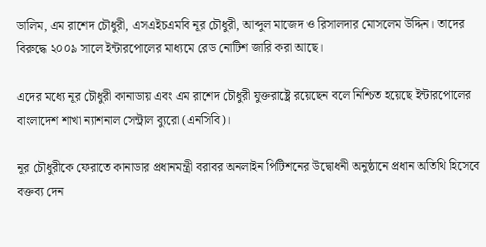ডালিম, এম রাশেদ চৌধুরী, এসএইচএমবি নূর চৌধুরী, আব্দুল মাজেদ ও রিসালদার মোসলেম উদ্দিন। তাদের বিরুদ্ধে ২০০৯ সালে ইন্টারপোলের মাধ্যমে রেড নোটিশ জারি করা আছে।

এদের মধ্যে নূর চৌধুরী কানাডায় এবং এম রাশেদ চৌধুরী যুক্তরাষ্ট্রে রয়েছেন বলে নিশ্চিত হয়েছে ইন্টারপোলের বাংলাদেশ শাখা ন্যাশনাল সেন্ট্রাল ব্যুরো (এনসিবি)।

নূর চৌধুরীকে ফেরাতে কানাডার প্রধানমন্ত্রী বরাবর অনলাইন পিটিশনের উদ্বোধনী অনুষ্ঠানে প্রধান অতিথি হিসেবে বক্তব্য দেন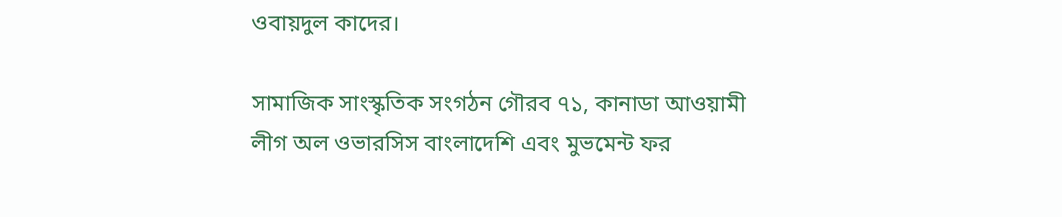ওবায়দুল কাদের।

সামাজিক সাংস্কৃতিক সংগঠন গৌরব ৭১, কানাডা আওয়ামী লীগ অল ওভারসিস বাংলাদেশি এবং মুভমেন্ট ফর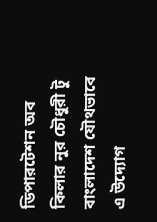ডিপারটেশন অব কিলার নুর চৌধুরী টু বাংলাদেশ যৌথভাবে এ উদ্যোগ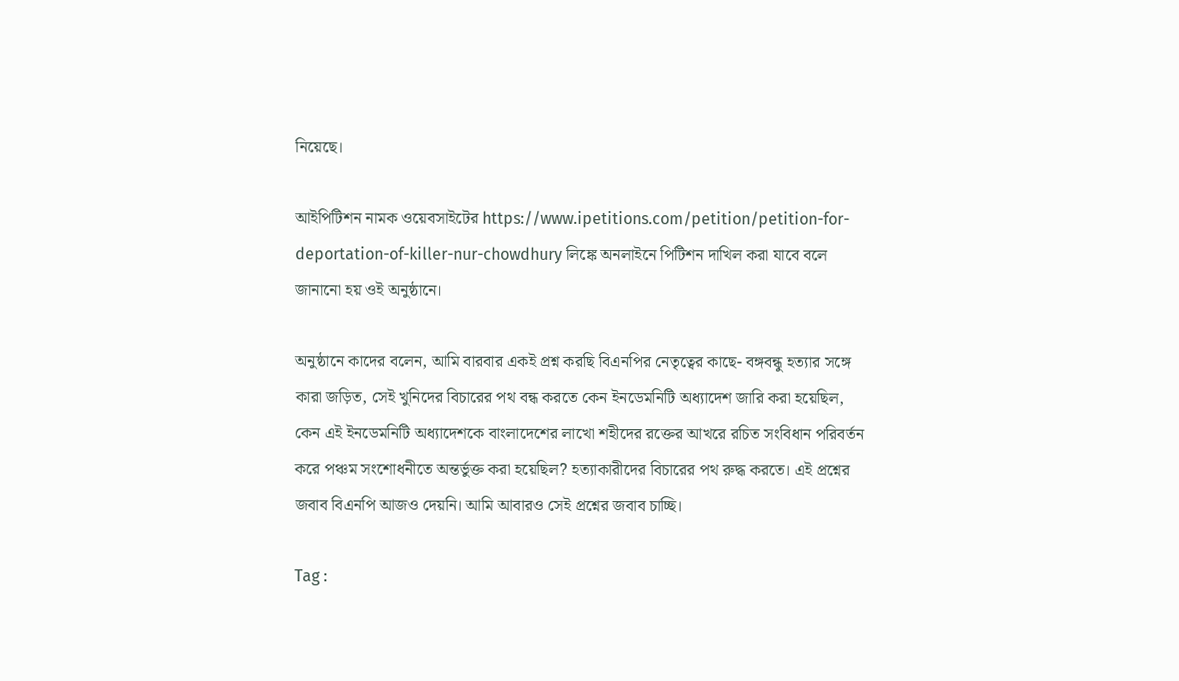নিয়েছে।

আইপিটিশন নামক ওয়েবসাইটের https://www.ipetitions.com/petition/petition-for-deportation-of-killer-nur-chowdhury লিঙ্কে অনলাইনে পিটিশন দাখিল করা যাবে বলে জানানো হয় ওই অনুষ্ঠানে।

অনুষ্ঠানে কাদের বলেন, আমি বারবার একই প্রশ্ন করছি বিএনপির নেতৃত্বের কাছে- বঙ্গবন্ধু হত্যার সঙ্গে কারা জড়িত, সেই খুনিদের বিচারের পথ বন্ধ করতে কেন ইনডেমনিটি অধ্যাদেশ জারি করা হয়েছিল, কেন এই ইনডেমনিটি অধ্যাদেশকে বাংলাদেশের লাখো শহীদের রক্তের আখরে রচিত সংবিধান পরিবর্তন করে পঞ্চম সংশোধনীতে অন্তর্ভুক্ত করা হয়েছিল? হত্যাকারীদের বিচারের পথ রুদ্ধ করতে। এই প্রশ্নের জবাব বিএনপি আজও দেয়নি। আমি আবারও সেই প্রশ্নের জবাব চাচ্ছি।

Tag :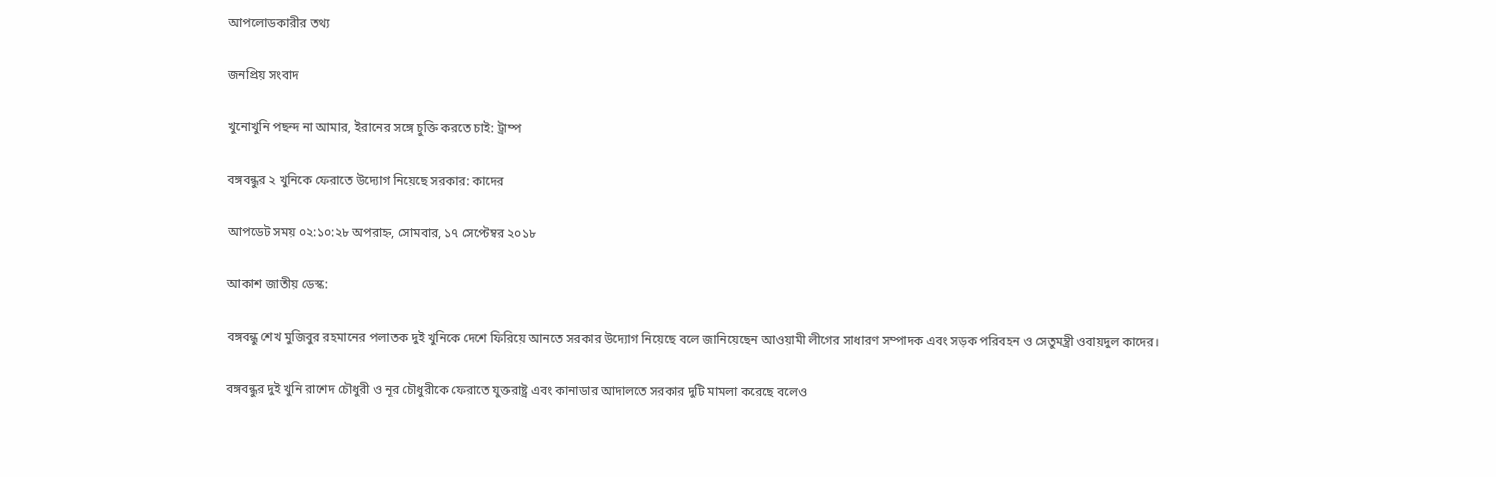আপলোডকারীর তথ্য

জনপ্রিয় সংবাদ

খুনোখুনি পছন্দ না আমার, ইরানের সঙ্গে চুক্তি করতে চাই: ট্রাম্প

বঙ্গবন্ধুর ২ খুনিকে ফেরাতে উদ্যোগ নিয়েছে সরকার: কাদের

আপডেট সময় ০২:১০:২৮ অপরাহ্ন, সোমবার, ১৭ সেপ্টেম্বর ২০১৮

আকাশ জাতীয় ডেস্ক:

বঙ্গবন্ধু শেখ মুজিবুর রহমানের পলাতক দুই খুনিকে দেশে ফিরিয়ে আনতে সরকার উদ্যোগ নিয়েছে বলে জানিয়েছেন আওয়ামী লীগের সাধারণ সম্পাদক এবং সড়ক পরিবহন ও সেতুমন্ত্রী ওবায়দুল কাদের।

বঙ্গবন্ধুর দুই খুনি রাশেদ চৌধুরী ও নূর চৌধুরীকে ফেরাতে যুক্তরাষ্ট্র এবং কানাডার আদালতে সরকার দুটি মামলা করেছে বলেও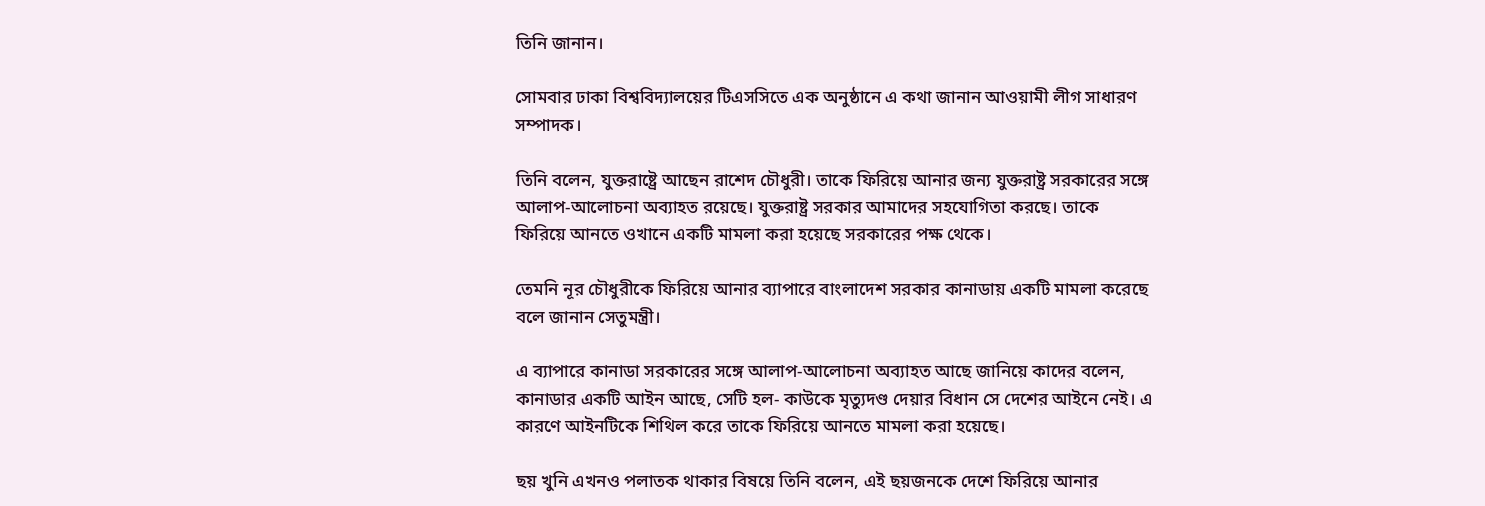তিনি জানান।

সোমবার ঢাকা বিশ্ববিদ্যালয়ের টিএসসিতে এক অনুষ্ঠানে এ কথা জানান আওয়ামী লীগ সাধারণ সম্পাদক।

তিনি বলেন, যুক্তরাষ্ট্রে আছেন রাশেদ চৌধুরী। তাকে ফিরিয়ে আনার জন্য যুক্তরাষ্ট্র সরকারের সঙ্গে আলাপ-আলোচনা অব্যাহত রয়েছে। যুক্তরাষ্ট্র সরকার আমাদের সহযোগিতা করছে। তাকে ফিরিয়ে আনতে ওখানে একটি মামলা করা হয়েছে সরকারের পক্ষ থেকে।

তেমনি নূর চৌধুরীকে ফিরিয়ে আনার ব্যাপারে বাংলাদেশ সরকার কানাডায় একটি মামলা করেছে বলে জানান সেতুমন্ত্রী।

এ ব্যাপারে কানাডা সরকারের সঙ্গে আলাপ-আলোচনা অব্যাহত আছে জানিয়ে কাদের বলেন, কানাডার একটি আইন আছে, সেটি হল- কাউকে মৃত্যুদণ্ড দেয়ার বিধান সে দেশের আইনে নেই। এ কারণে আইনটিকে শিথিল করে তাকে ফিরিয়ে আনতে মামলা করা হয়েছে।

ছয় খুনি এখনও পলাতক থাকার বিষয়ে তিনি বলেন, এই ছয়জনকে দেশে ফিরিয়ে আনার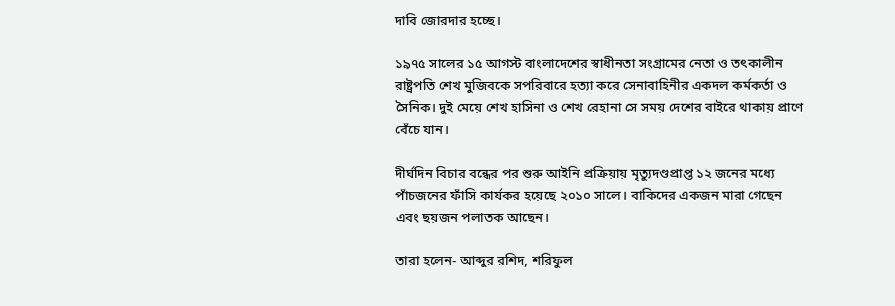দাবি জোরদার হচ্ছে।

১৯৭৫ সালের ১৫ আগস্ট বাংলাদেশের স্বাধীনতা সংগ্রামের নেতা ও তৎকালীন রাষ্ট্রপতি শেখ মুজিবকে সপরিবারে হত্যা করে সেনাবাহিনীর একদল কর্মকর্তা ও সৈনিক। দুই মেয়ে শেখ হাসিনা ও শেখ রেহানা সে সময় দেশের বাইরে থাকায় প্রাণে বেঁচে যান।

দীর্ঘদিন বিচার বন্ধের পর শুরু আইনি প্রক্রিয়ায় মৃত্যুদণ্ডপ্রাপ্ত ১২ জনের মধ্যে পাঁচজনের ফাঁসি কার্যকর হয়েছে ২০১০ সালে। বাকিদের একজন মারা গেছেন এবং ছয়জন পলাতক আছেন।

তারা হলেন- আব্দুর রশিদ, শরিফুল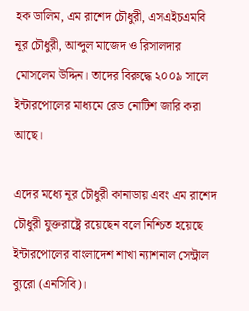হক ডালিম, এম রাশেদ চৌধুরী, এসএইচএমবি নূর চৌধুরী, আব্দুল মাজেদ ও রিসালদার মোসলেম উদ্দিন। তাদের বিরুদ্ধে ২০০৯ সালে ইন্টারপোলের মাধ্যমে রেড নোটিশ জারি করা আছে।

এদের মধ্যে নূর চৌধুরী কানাডায় এবং এম রাশেদ চৌধুরী যুক্তরাষ্ট্রে রয়েছেন বলে নিশ্চিত হয়েছে ইন্টারপোলের বাংলাদেশ শাখা ন্যাশনাল সেন্ট্রাল ব্যুরো (এনসিবি)।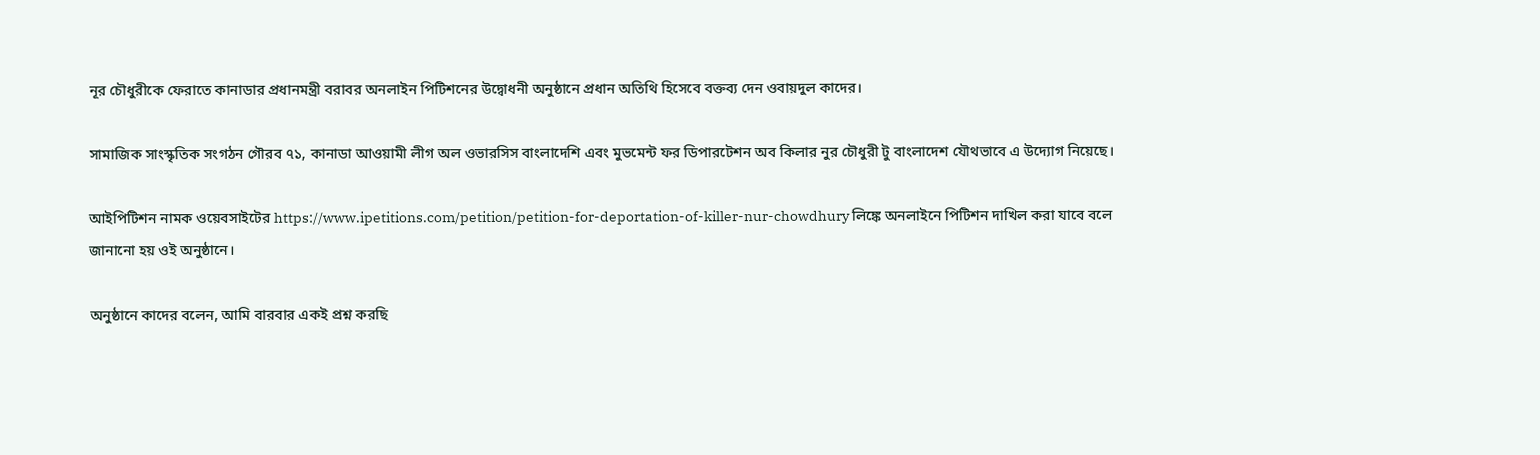নূর চৌধুরীকে ফেরাতে কানাডার প্রধানমন্ত্রী বরাবর অনলাইন পিটিশনের উদ্বোধনী অনুষ্ঠানে প্রধান অতিথি হিসেবে বক্তব্য দেন ওবায়দুল কাদের।

সামাজিক সাংস্কৃতিক সংগঠন গৌরব ৭১, কানাডা আওয়ামী লীগ অল ওভারসিস বাংলাদেশি এবং মুভমেন্ট ফর ডিপারটেশন অব কিলার নুর চৌধুরী টু বাংলাদেশ যৌথভাবে এ উদ্যোগ নিয়েছে।

আইপিটিশন নামক ওয়েবসাইটের https://www.ipetitions.com/petition/petition-for-deportation-of-killer-nur-chowdhury লিঙ্কে অনলাইনে পিটিশন দাখিল করা যাবে বলে জানানো হয় ওই অনুষ্ঠানে।

অনুষ্ঠানে কাদের বলেন, আমি বারবার একই প্রশ্ন করছি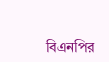বিএনপির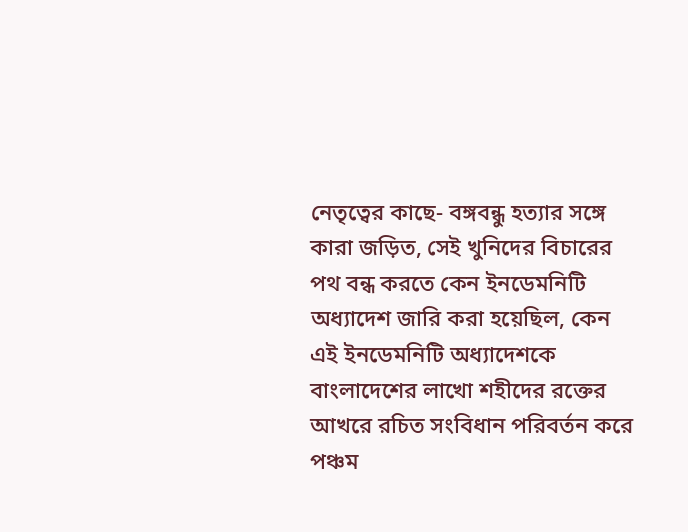নেতৃত্বের কাছে- বঙ্গবন্ধু হত্যার সঙ্গে কারা জড়িত, সেই খুনিদের বিচারের পথ বন্ধ করতে কেন ইনডেমনিটি অধ্যাদেশ জারি করা হয়েছিল, কেন এই ইনডেমনিটি অধ্যাদেশকে বাংলাদেশের লাখো শহীদের রক্তের আখরে রচিত সংবিধান পরিবর্তন করে পঞ্চম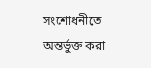সংশোধনীতে অন্তর্ভুক্ত করা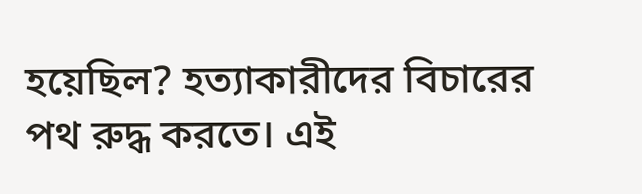হয়েছিল? হত্যাকারীদের বিচারের পথ রুদ্ধ করতে। এই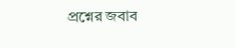প্রশ্নের জবাব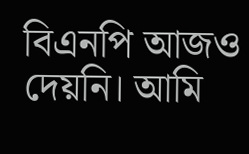বিএনপি আজও দেয়নি। আমি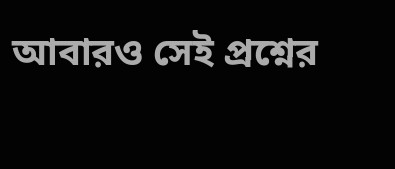আবারও সেই প্রশ্নের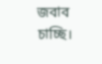জবাব চাচ্ছি।